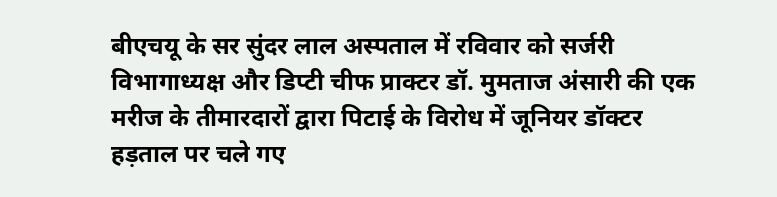बीएचयू के सर सुंदर लाल अस्पताल में रविवार को सर्जरी विभागाध्यक्ष और डिप्टी चीफ प्राक्टर डॉ. मुमताज अंसारी की एक मरीज के तीमारदारों द्वारा पिटाई के विरोध में जूनियर डॉक्टर हड़ताल पर चले गए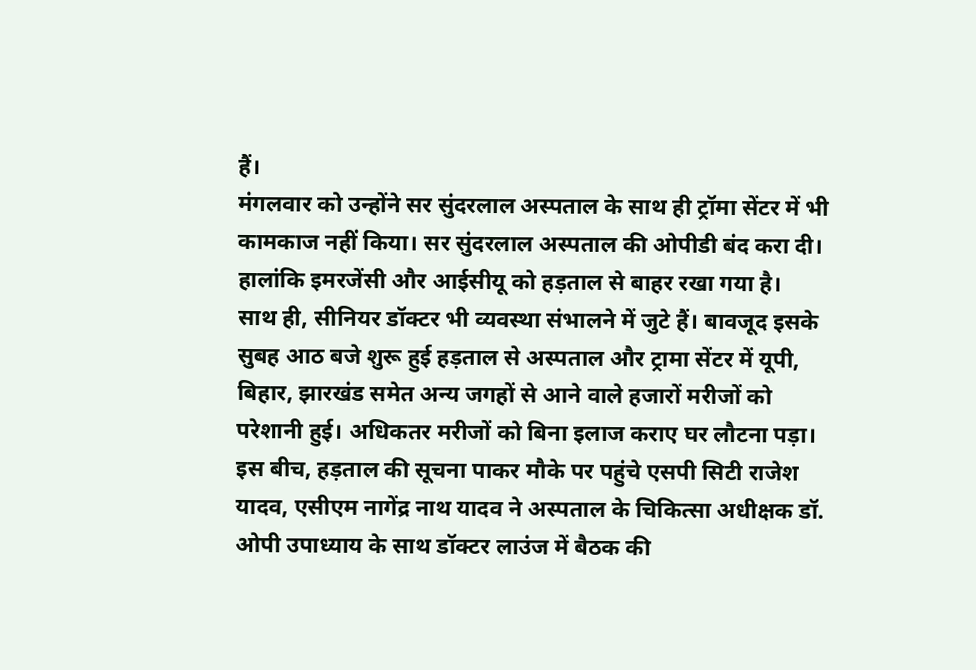हैं।
मंगलवार को उन्होंने सर सुंदरलाल अस्पताल के साथ ही ट्रॉमा सेंटर में भी कामकाज नहीं किया। सर सुंदरलाल अस्पताल की ओपीडी बंद करा दी। हालांकि इमरजेंसी और आईसीयू को हड़ताल से बाहर रखा गया है।
साथ ही, सीनियर डॉक्टर भी व्यवस्था संभालने में जुटे हैं। बावजूद इसके सुबह आठ बजे शुरू हुई हड़ताल से अस्पताल और ट्रामा सेंटर में यूपी, बिहार, झारखंड समेत अन्य जगहों से आने वाले हजारों मरीजों को परेशानी हुई। अधिकतर मरीजों को बिना इलाज कराए घर लौटना पड़ा।
इस बीच, हड़ताल की सूचना पाकर मौके पर पहुंचे एसपी सिटी राजेश यादव, एसीएम नागेंद्र नाथ यादव ने अस्पताल के चिकित्सा अधीक्षक डॉ. ओपी उपाध्याय के साथ डॉक्टर लाउंज में बैठक की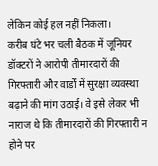लेकिन कोई हल नहीं निकला।
करीब घंटे भर चली बैठक में जूनियर डॉक्टरों ने आरोपी तीमारदारों की गिरफ्तारी और वार्डों में सुरक्षा व्यवस्था बढ़ाने की मांग उठाई। वे इसे लेकर भी नाराज थे कि तीमारदारों की गिरफ्तारी न होने पर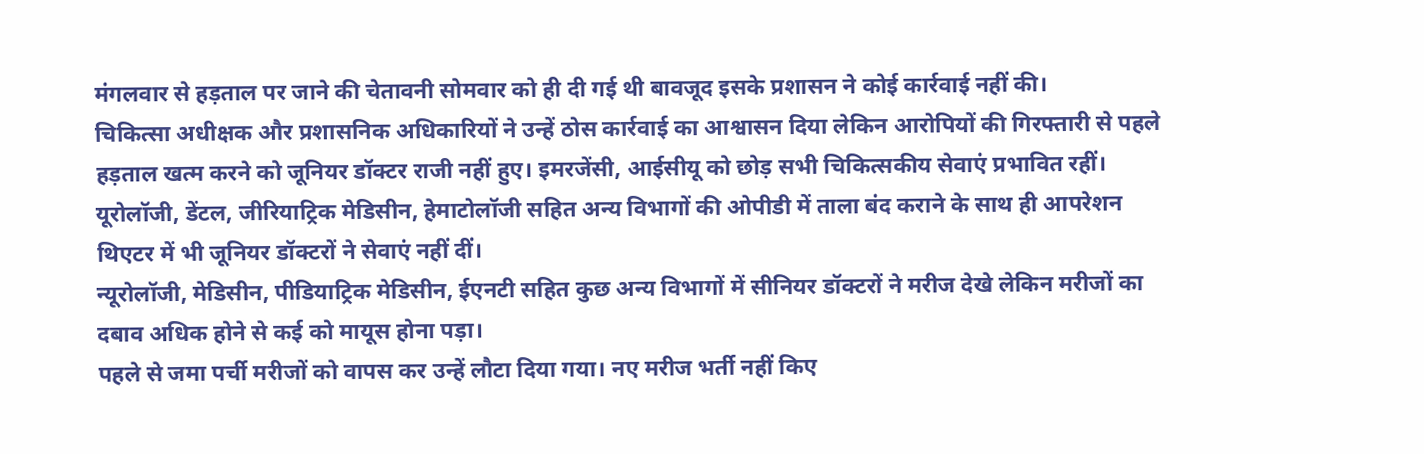मंगलवार से हड़ताल पर जाने की चेतावनी सोमवार को ही दी गई थी बावजूद इसके प्रशासन ने कोई कार्रवाई नहीं की।
चिकित्सा अधीक्षक और प्रशासनिक अधिकारियों ने उन्हें ठोस कार्रवाई का आश्वासन दिया लेकिन आरोपियों की गिरफ्तारी से पहले हड़ताल खत्म करने को जूनियर डॉक्टर राजी नहीं हुए। इमरजेंसी, आईसीयू को छोड़ सभी चिकित्सकीय सेवाएं प्रभावित रहीं।
यूरोलॉजी, डेंटल, जीरियाट्रिक मेडिसीन, हेमाटोलॉजी सहित अन्य विभागों की ओपीडी में ताला बंद कराने के साथ ही आपरेशन थिएटर में भी जूनियर डॉक्टरों ने सेवाएं नहीं दीं।
न्यूरोलॉजी, मेडिसीन, पीडियाट्रिक मेडिसीन, ईएनटी सहित कुछ अन्य विभागों में सीनियर डॉक्टरों ने मरीज देखे लेकिन मरीजों का दबाव अधिक होने से कई को मायूस होना पड़ा।
पहले से जमा पर्ची मरीजों को वापस कर उन्हें लौटा दिया गया। नए मरीज भर्ती नहीं किए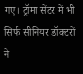गए। ट्रॉमा सेंटर में भी सिर्फ सीनियर डॉक्टरों ने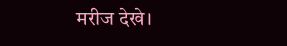मरीज देखे।